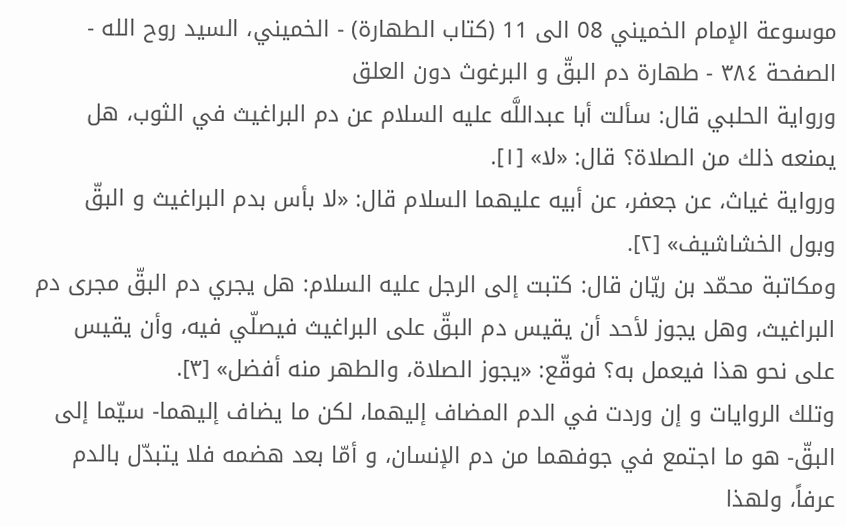موسوعة الإمام الخميني 08 الى 11 (كتاب الطهارة) - الخميني، السيد روح الله - الصفحة ٣٨٤ - طهارة دم البقّ و البرغوث دون العلق
ورواية الحلبي قال: سألت أبا عبداللَّه عليه السلام عن دم البراغيث في الثوب، هل يمنعه ذلك من الصلاة؟ قال: «لا» [١].
ورواية غياث، عن جعفر، عن أبيه عليهما السلام قال: «لا بأس بدم البراغيث و البقّ وبول الخشاشيف» [٢].
ومكاتبة محمّد بن ريّان قال: كتبت إلى الرجل عليه السلام: هل يجري دم البقّ مجرى دم البراغيث، وهل يجوز لأحد أن يقيس دم البقّ على البراغيث فيصلّي فيه، وأن يقيس على نحو هذا فيعمل به؟ فوقّع: «يجوز الصلاة، والطهر منه أفضل» [٣].
وتلك الروايات و إن وردت في الدم المضاف إليهما، لكن ما يضاف إليهما- سيّما إلى البقّ- هو ما اجتمع في جوفهما من دم الإنسان، و أمّا بعد هضمه فلا يتبدّل بالدم عرفاً، ولهذا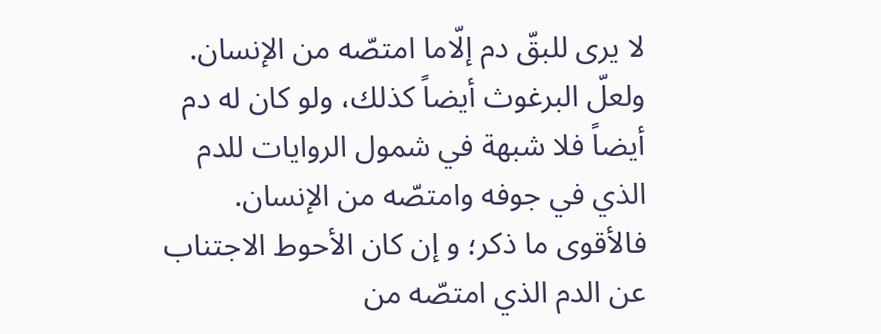لا يرى للبقّ دم إلّاما امتصّه من الإنسان.
ولعلّ البرغوث أيضاً كذلك، ولو كان له دم أيضاً فلا شبهة في شمول الروايات للدم الذي في جوفه وامتصّه من الإنسان.
فالأقوى ما ذكر؛ و إن كان الأحوط الاجتناب عن الدم الذي امتصّه من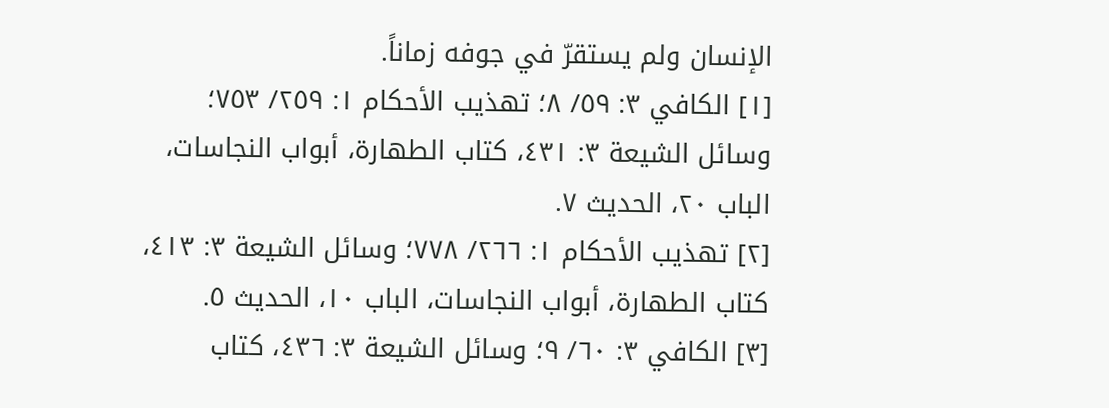الإنسان ولم يستقرّ في جوفه زماناً.
[١] الكافي ٣: ٥٩/ ٨؛ تهذيب الأحكام ١: ٢٥٩/ ٧٥٣؛ وسائل الشيعة ٣: ٤٣١، كتاب الطهارة، أبواب النجاسات، الباب ٢٠، الحديث ٧.
[٢] تهذيب الأحكام ١: ٢٦٦/ ٧٧٨؛ وسائل الشيعة ٣: ٤١٣، كتاب الطهارة، أبواب النجاسات، الباب ١٠، الحديث ٥.
[٣] الكافي ٣: ٦٠/ ٩؛ وسائل الشيعة ٣: ٤٣٦، كتاب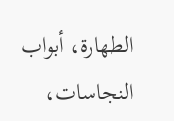الطهارة، أبواب النجاسات،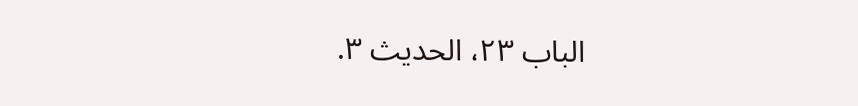الباب ٢٣، الحديث ٣.